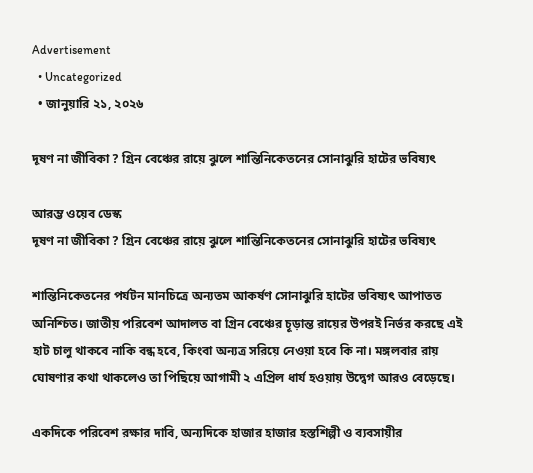Advertisement
  • Uncategorized
  • জানুয়ারি ২১, ২০২৬

দূষণ না জীবিকা ? গ্রিন বেঞ্চের রায়ে ঝুলে শান্তিনিকেতনের সোনাঝুরি হাটের ভবিষ্যৎ

আরম্ভ ওয়েব ডেস্ক
দূষণ না জীবিকা ? গ্রিন বেঞ্চের রায়ে ঝুলে শান্তিনিকেতনের সোনাঝুরি হাটের ভবিষ্যৎ

শান্তিনিকেতনের পর্যটন মানচিত্রে অন্যতম আকর্ষণ সোনাঝুরি হাটের ভবিষ্যৎ আপাতত অনিশ্চিত। জাতীয় পরিবেশ আদালত বা গ্রিন বেঞ্চের চূড়ান্ত রায়ের উপরই নির্ভর করছে এই হাট চালু থাকবে নাকি বন্ধ হবে, কিংবা অন্যত্র সরিয়ে নেওয়া হবে কি না। মঙ্গলবার রায় ঘোষণার কথা থাকলেও তা পিছিয়ে আগামী ২ এপ্রিল ধার্য হওয়ায় উদ্বেগ আরও বেড়েছে।

একদিকে পরিবেশ রক্ষার দাবি, অন্যদিকে হাজার হাজার হস্তশিল্পী ও ব্যবসায়ীর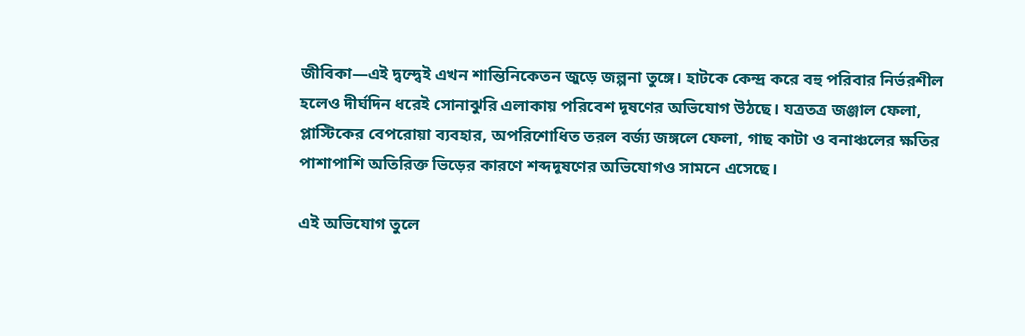জীবিকা—এই দ্বন্দ্বেই এখন শান্তিনিকেতন জুড়ে জল্পনা তুঙ্গে। হাটকে কেন্দ্র করে বহু পরিবার নির্ভরশীল হলেও দীর্ঘদিন ধরেই সোনাঝুরি এলাকায় পরিবেশ দূষণের অভিযোগ উঠছে। যত্রতত্র জঞ্জাল ফেলা, প্লাস্টিকের বেপরোয়া ব্যবহার, অপরিশোধিত তরল বর্জ্য জঙ্গলে ফেলা, গাছ কাটা ও বনাঞ্চলের ক্ষতির পাশাপাশি অতিরিক্ত ভিড়ের কারণে শব্দদূষণের অভিযোগও সামনে এসেছে।

এই অভিযোগ তুলে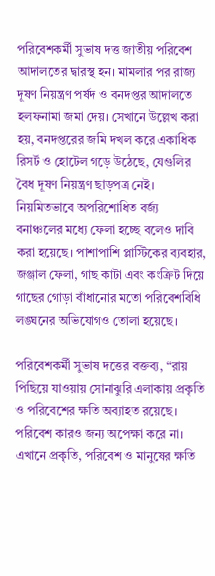পরিবেশকর্মী সুভাষ দত্ত জাতীয় পরিবেশ আদালতের দ্বারস্থ হন। মামলার পর রাজ্য দূষণ নিয়ন্ত্রণ পর্ষদ ও বনদপ্তর আদালতে হলফনামা জমা দেয়। সেখানে উল্লেখ করা হয়, বনদপ্তরের জমি দখল করে একাধিক রিসর্ট ও হোটেল গড়ে উঠেছে, যেগুলির বৈধ দূষণ নিয়ন্ত্রণ ছাড়পত্র নেই। নিয়মিতভাবে অপরিশোধিত বর্জ্য বনাঞ্চলের মধ্যে ফেলা হচ্ছে বলেও দাবি করা হয়েছে। পাশাপাশি প্লাস্টিকের ব্যবহার, জঞ্জাল ফেলা, গাছ কাটা এবং কংক্রিট দিয়ে গাছের গোড়া বাঁধানোর মতো পরিবেশবিধি লঙ্ঘনের অভিযোগও তোলা হয়েছে।

পরিবেশকর্মী সুভাষ দত্তের বক্তব্য, “রায় পিছিয়ে যাওয়ায় সোনাঝুরি এলাকায় প্রকৃতি ও পরিবেশের ক্ষতি অব্যাহত রয়েছে। পরিবেশ কারও জন্য অপেক্ষা করে না। এখানে প্রকৃতি, পরিবেশ ও মানুষের ক্ষতি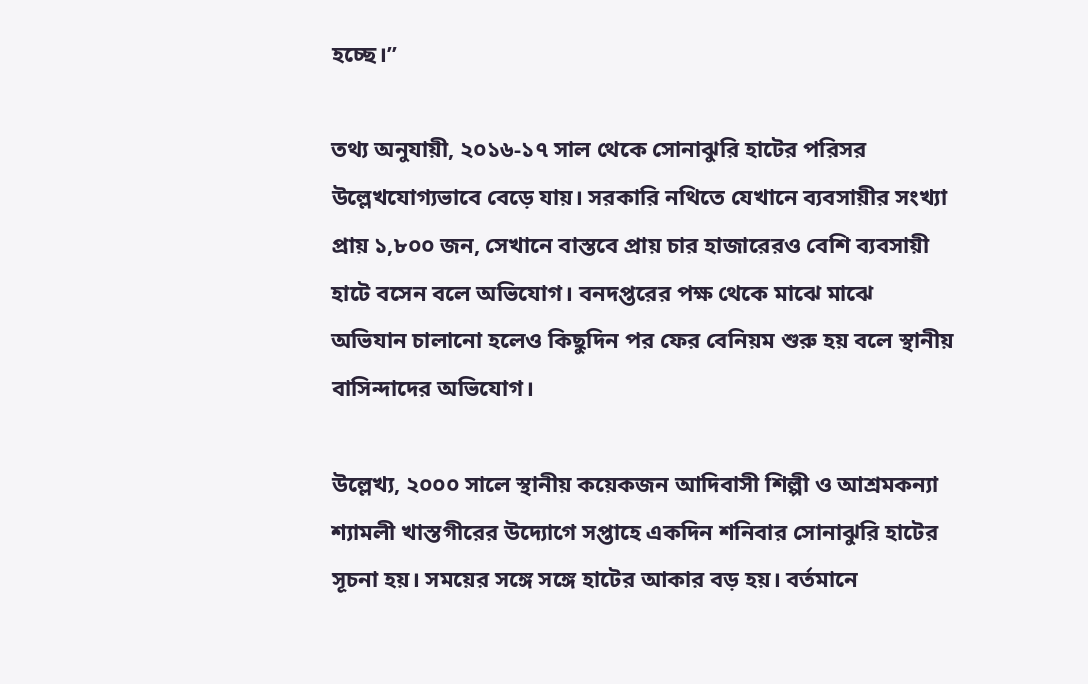হচ্ছে।”

তথ্য অনুযায়ী, ২০১৬-১৭ সাল থেকে সোনাঝুরি হাটের পরিসর উল্লেখযোগ্যভাবে বেড়ে যায়। সরকারি নথিতে যেখানে ব্যবসায়ীর সংখ্যা প্রায় ১,৮০০ জন, সেখানে বাস্তবে প্রায় চার হাজারেরও বেশি ব্যবসায়ী হাটে বসেন বলে অভিযোগ। বনদপ্তরের পক্ষ থেকে মাঝে মাঝে অভিযান চালানো হলেও কিছুদিন পর ফের বেনিয়ম শুরু হয় বলে স্থানীয় বাসিন্দাদের অভিযোগ।

উল্লেখ্য, ২০০০ সালে স্থানীয় কয়েকজন আদিবাসী শিল্পী ও আশ্রমকন্যা শ্যামলী খাস্তগীরের উদ্যোগে সপ্তাহে একদিন শনিবার সোনাঝুরি হাটের সূচনা হয়। সময়ের সঙ্গে সঙ্গে হাটের আকার বড় হয়। বর্তমানে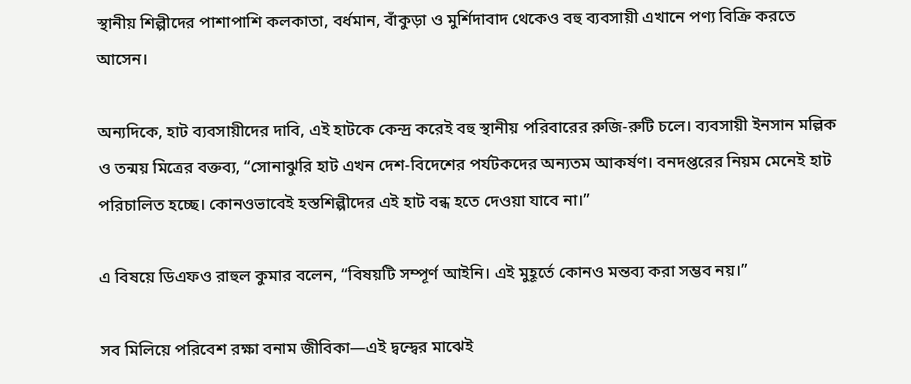স্থানীয় শিল্পীদের পাশাপাশি কলকাতা, বর্ধমান, বাঁকুড়া ও মুর্শিদাবাদ থেকেও বহু ব্যবসায়ী এখানে পণ্য বিক্রি করতে আসেন।

অন্যদিকে, হাট ব্যবসায়ীদের দাবি, এই হাটকে কেন্দ্র করেই বহু স্থানীয় পরিবারের রুজি-রুটি চলে। ব্যবসায়ী ইনসান মল্লিক ও তন্ময় মিত্রের বক্তব্য, “সোনাঝুরি হাট এখন দেশ-বিদেশের পর্যটকদের অন্যতম আকর্ষণ। বনদপ্তরের নিয়ম মেনেই হাট পরিচালিত হচ্ছে। কোনওভাবেই হস্তশিল্পীদের এই হাট বন্ধ হতে দেওয়া যাবে না।”

এ বিষয়ে ডিএফও রাহুল কুমার বলেন, “বিষয়টি সম্পূর্ণ আইনি। এই মুহূর্তে কোনও মন্তব্য করা সম্ভব নয়।”

সব মিলিয়ে পরিবেশ রক্ষা বনাম জীবিকা—এই দ্বন্দ্বের মাঝেই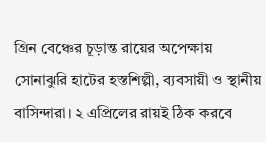গ্রিন বেঞ্চের চূড়ান্ত রায়ের অপেক্ষায় সোনাঝুরি হাটের হস্তশিল্পী, ব্যবসায়ী ও স্থানীয় বাসিন্দারা। ২ এপ্রিলের রায়ই ঠিক করবে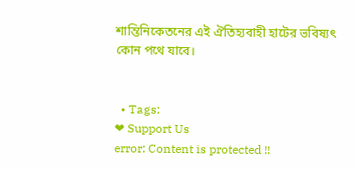শান্তিনিকেতনের এই ঐতিহ্যবাহী হাটের ভবিষ্যৎ কোন পথে যাবে।


  • Tags:
❤ Support Us
error: Content is protected !!